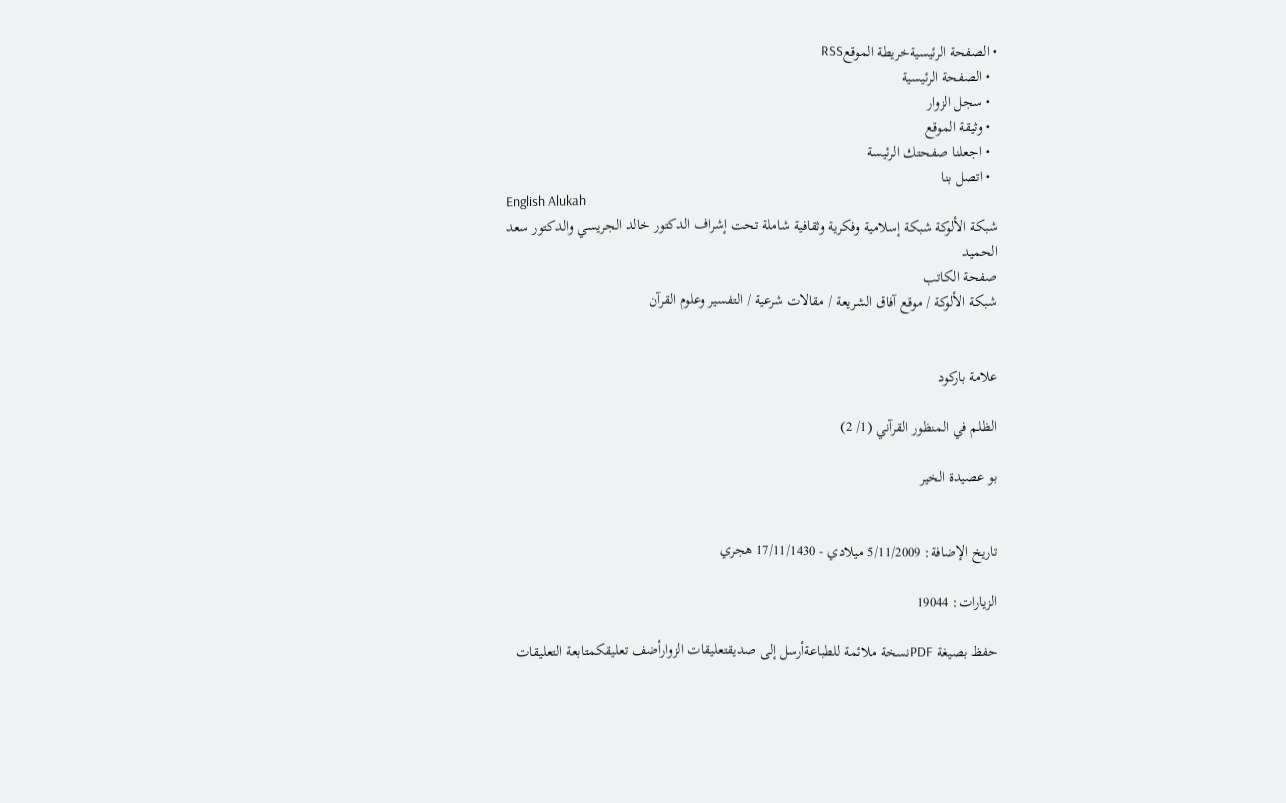• الصفحة الرئيسيةخريطة الموقعRSS
  • الصفحة الرئيسية
  • سجل الزوار
  • وثيقة الموقع
  • اجعلنا صفحتك الرئيسة
  • اتصل بنا
English Alukah
شبكة الألوكة شبكة إسلامية وفكرية وثقافية شاملة تحت إشراف الدكتور خالد الجريسي والدكتور سعد الحميد
صفحة الكاتب
شبكة الألوكة / موقع آفاق الشريعة / مقالات شرعية / التفسير وعلوم القرآن


علامة باركود

الظلم في المنظور القرآني (1/ 2)

بو عصيدة الخير


تاريخ الإضافة: 5/11/2009 ميلادي - 17/11/1430 هجري

الزيارات: 19044

حفظ بصيغة PDFنسخة ملائمة للطباعةأرسل إلى صديقتعليقات الزوارأضف تعليقكمتابعة التعليقات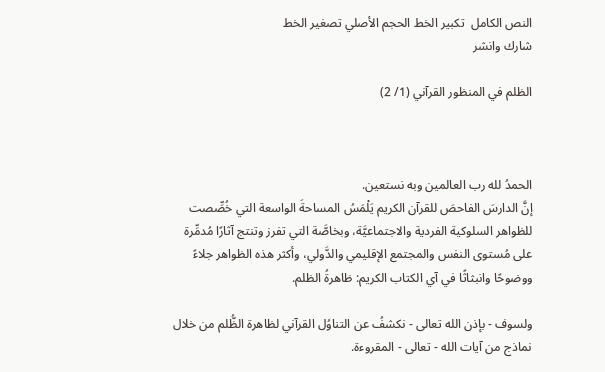النص الكامل  تكبير الخط الحجم الأصلي تصغير الخط
شارك وانشر

الظلم في المنظور القرآني (1/ 2)



الحمدُ لله رب العالمين وبه نستعين.
إنَّ الدارسَ الفاحصَ للقرآن الكريم يَلْمَسُ المساحةَ الواسعة التي خُصِّصت للظواهر السلوكية الفردية والاجتماعيَّة، وبخاصَّة التي تفرز وتنتج آثارًا مُدمِّرة على مُستوى النفس والمجتمع الإقليمي والدَّولي، وأكثر هذه الظواهر جلاءً ووضوحًا وانبثاثًا في آي الكتاب الكريم: ظاهرةُ الظلم.

ولسوف - بإذن الله تعالى - نكشفُ عن التناوُل القرآني لظاهرة الظُّلم من خلال نماذج من آيات الله - تعالى - المقروءة.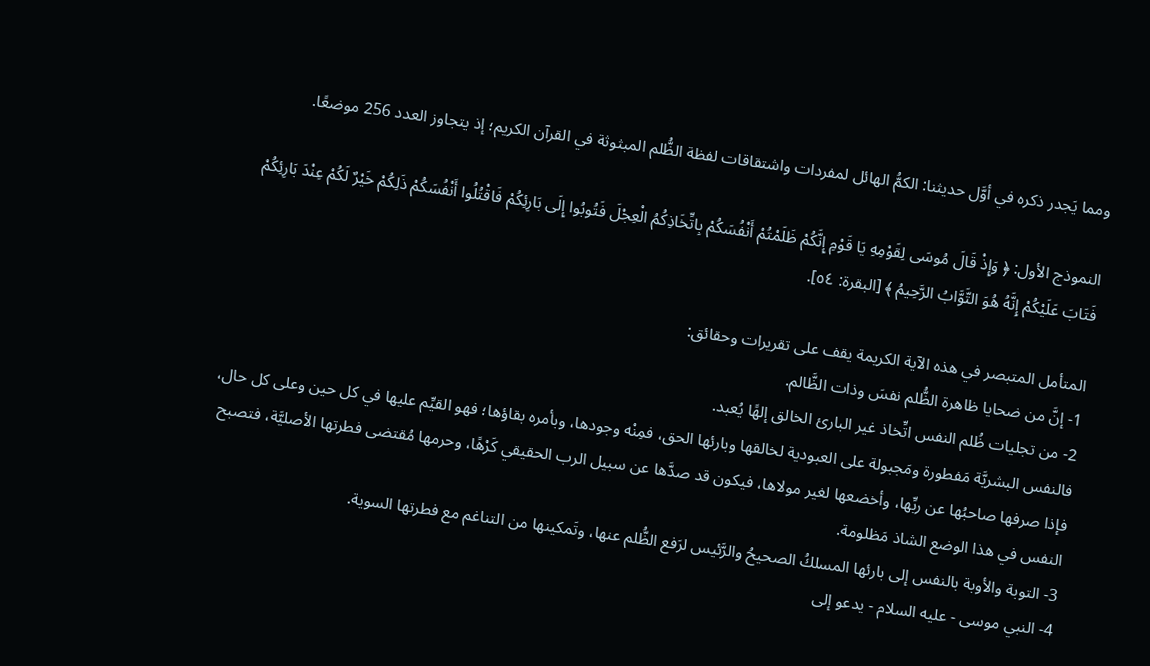ومما يَجدر ذكره في أوَّل حديثنا: الكمُّ الهائل لمفردات واشتقاقات لفظة الظُّلم المبثوثة في القرآن الكريم؛ إذ يتجاوز العدد 256 موضعًا.

النموذج الأول: ﴿ وَإِذْ قَالَ مُوسَى لِقَوْمِهِ يَا قَوْمِ إِنَّكُمْ ظَلَمْتُمْ أَنْفُسَكُمْ بِاتِّخَاذِكُمُ الْعِجْلَ فَتُوبُوا إِلَى بَارِئِكُمْ فَاقْتُلُوا أَنْفُسَكُمْ ذَلِكُمْ خَيْرٌ لَكُمْ عِنْدَ بَارِئِكُمْ فَتَابَ عَلَيْكُمْ إِنَّهُ هُوَ التَّوَّابُ الرَّحِيمُ ﴾ [البقرة: ٥٤].

المتأمل المتبصر في هذه الآية الكريمة يقف على تقريرات وحقائق:
1- إنَّ من ضحايا ظاهرة الظُّلم نفسَ وذات الظَّالم.
2- من تجليات ظُلم النفس اتِّخاذ غير البارئ الخالق إلهًا يُعبد.
فالنفس البشريَّة مَفطورة ومَجبولة على العبودية لخالقها وبارئها الحق، فمِنْه وجودها، وبأمره بقاؤها؛ فهو القيِّم عليها في كل حين وعلى كل حال، فإذا صرفها صاحبُها عن ربِّها، وأخضعها لغير مولاها، فيكون قد صدَّها عن سبيل الرب الحقيقي كَرْهًا، وحرمها مُقتضى فطرتها الأصليَّة، فتصبح النفس في هذا الوضع الشاذ مَظلومة.
3- التوبة والأوبة بالنفس إلى بارئها المسلكُ الصحيحُ والرَّئيس لرَفع الظُّلم عنها، وتَمكينها من التناغم مع فطرتها السوية.
4- النبي موسى - عليه السلام - يدعو إلى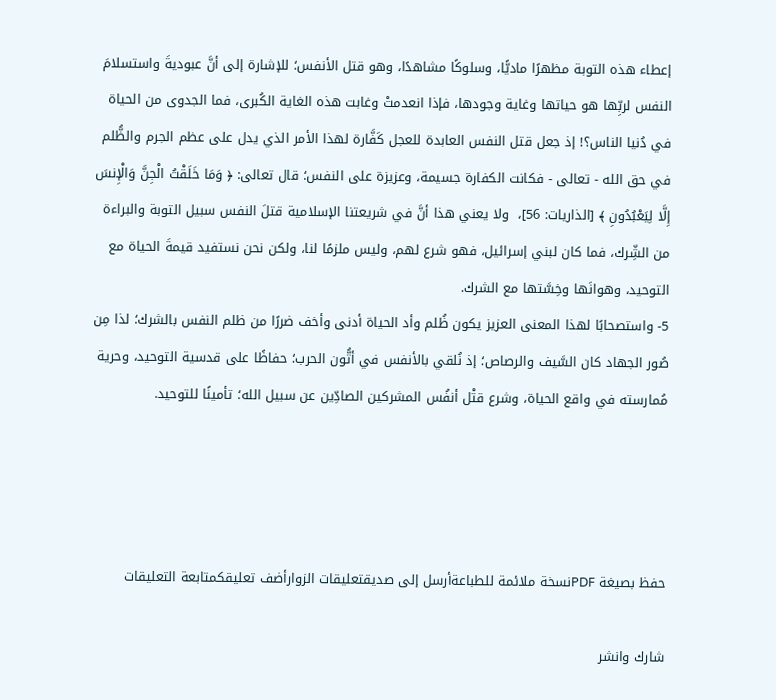إعطاء هذه التوبة مظهرًا ماديًّا، وسلوكًا مشاهدًا، وهو قتل الأنفس؛ للإشارة إلى أنَّ عبوديةَ واستسلامَ النفس لربِّها هو حياتها وغاية وجودها، فإذا انعدمتْ وغابت هذه الغاية الكُبرى، فما الجدوى من الحياة في دُنيا الناس؟! إذ جعل قتل النفس العابدة للعجل كَفَّارة لهذا الأمر الذي يدل على عظم الجرم والظُّلم في حق الله - تعالى - فكانت الكفارة جسيمة، وعزيزة على النفس؛ قال تعالى: ﴿ وَمَا خَلَقْتُ الْجِنَّ وَالْإِنسَ إِلَّا لِيَعْبُدُونِ ﴾ [الذاريات: 56]،  ولا يعني هذا أنَّ في شريعتنا الإسلامية قتلَ النفس سبيل التوبة والبراءة من الشِّرك، فما كان لبني إسرائيل، فهو شرع لهم، وليس ملزمًا لنا، ولكن نحن نستفيد قيمةَ الحياة مع التوحيد، وهوانَها وخِسَّتها مع الشرك.
5- واستصحابًا لهذا المعنى العزيز يكون ظُلم وأد الحياة أدنى وأخف ضررًا من ظلم النفس بالشرك؛ لذا مِن صُور الجهاد كان السَّيف والرصاص؛ إذ نُلقي بالأنفس في أتُّون الحرب؛ حفاظًا على قدسية التوحيد، وحرية مُمارسته في واقع الحياة، وشرع قتْل أنفُس المشركين الصادِّين عن سبيل الله؛ تأمينًا للتوحيد.




حفظ بصيغة PDFنسخة ملائمة للطباعةأرسل إلى صديقتعليقات الزوارأضف تعليقكمتابعة التعليقات

شارك وانشر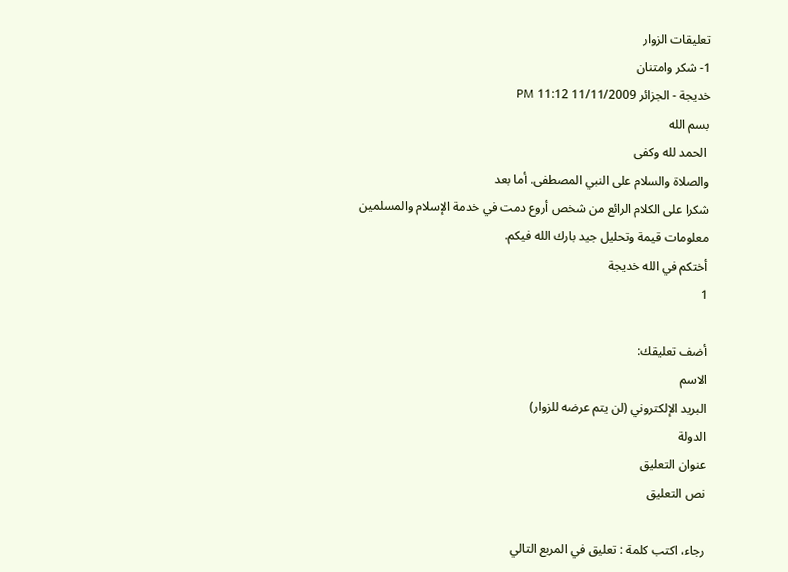تعليقات الزوار
1- شكر وامتنان
خديجة - الجزائر 11/11/2009 11:12 PM
بسم الله
 الحمد لله وكفى
والصلاة والسلام على النبي المصطفى. أما بعد
شكرا على الكلام الرائع من شخص أروع دمت في خدمة الإسلام والمسلمين
معلومات قيمة وتحليل جيد بارك الله فيكم.
أختكم في الله خديجة
1

أضف تعليقك:
الاسم
البريد الإلكتروني (لن يتم عرضه للزوار)
الدولة
عنوان التعليق
نص التعليق

رجاء، اكتب كلمة : تعليق في المربع التالي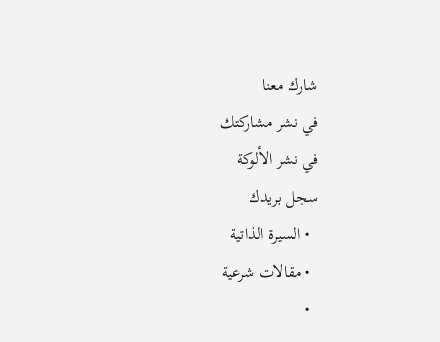شارك معنا
في نشر مشاركتك
في نشر الألوكة
سجل بريدك
  • السيرة الذاتية
  • مقالات شرعية
  •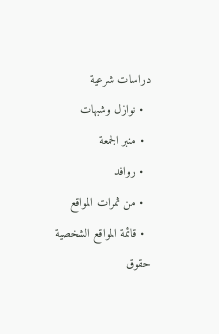دراسات شرعية
  • نوازل وشبهات
  • منبر الجمعة
  • روافد
  • من ثمرات المواقع
  • قائمة المواقع الشخصية
حقوق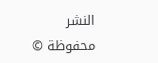النشر محفوظة ©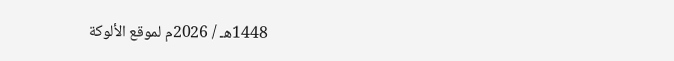1448هـ / 2026م لموقع الألوكة